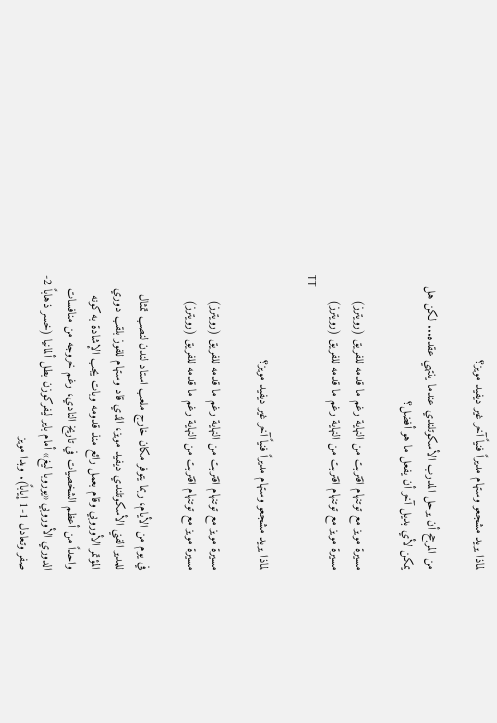لماذا يريد مشجعو وستهام مديراً فنياً آخر غير ديفيد مويز؟

من المرجح أن يرحل المدرب الأسكوتلندي عندما ينتهي عقده... لكن هل يمكن لأي بديل آخر أن يفعل ما هو أفضل؟

مسيرة مويز مع توتنهام اقتربت من النهاية رغم ما قدمه للفريق (رويترز)
مسيرة مويز مع توتنهام اقتربت من النهاية رغم ما قدمه للفريق (رويترز)
TT

لماذا يريد مشجعو وستهام مديراً فنياً آخر غير ديفيد مويز؟

مسيرة مويز مع توتنهام اقتربت من النهاية رغم ما قدمه للفريق (رويترز)
مسيرة مويز مع توتنهام اقتربت من النهاية رغم ما قدمه للفريق (رويترز)

في يوم من الأيام، ربما يتوفر مكان خارج ملعب استاد لندن لنصب تمثال للمدير الفني الأسكوتلندي ديفيد مويز، الذي قاد وستهام للفوز بلقب دوري المؤتمر الأوروبي وقام بعمل رائع منذ قدومه وبات يجب الإشادة به كونه واحداً من أعظم الشخصيات في تاريخ النادي، رغم خروجه من منافسات الدوري الأوروبي «يوروبا ليغ» أمام باير ليفركوزن بطل ألمانيا (خسر ذهاباً 2-صفر وتعادل 1-1 إياباً). وبدا مويز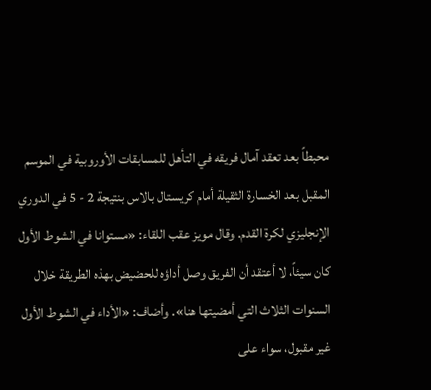محبطاً بعد تعقد آمال فريقه في التأهل للمسابقات الأوروبية في الموسم المقبل بعد الخسارة الثقيلة أمام كريستال بالاس بنتيجة 2 - 5 في الدوري الإنجليزي لكرة القدم. وقال مويز عقب اللقاء: «مستوانا في الشوط الأول كان سيئاً، لا أعتقد أن الفريق وصل أداؤه للحضيض بهذه الطريقة خلال السنوات الثلاث التي أمضيتها هنا». وأضاف: «الأداء في الشوط الأول غير مقبول، سواء على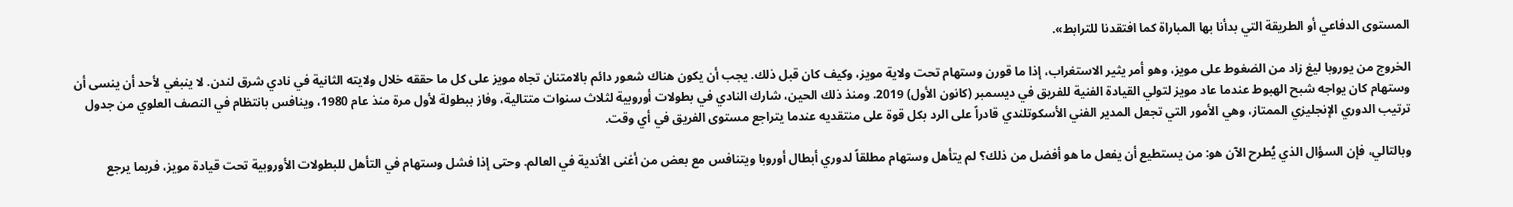المستوى الدفاعي أو الطريقة التي بدأنا بها المباراة كما افتقدنا للترابط».

الخروج من يوروبا ليغ زاد من الضغوط على مويز، وهو أمر يثير الاستغراب، إذا ما قورن وستهام تحت ولاية مويز، وكيف كان قبل ذلك. يجب أن يكون هناك شعور دائم بالامتنان تجاه مويز على كل ما حققه خلال ولايته الثانية في نادي شرق لندن. لا ينبغي لأحد أن ينسى أن وستهام كان يواجه شبح الهبوط عندما عاد مويز لتولي القيادة الفنية للفريق في ديسمبر (كانون الأول) 2019. ومنذ ذلك الحين، شارك النادي في بطولات أوروبية لثلاث سنوات متتالية، وفاز ببطولة لأول مرة منذ عام 1980، وينافس بانتظام في النصف العلوي من جدول ترتيب الدوري الإنجليزي الممتاز، وهي الأمور التي تجعل المدير الفني الأسكوتلندي قادراً على الرد بكل قوة على منتقديه عندما يتراجع مستوى الفريق في أي وقت.

وبالتالي، فإن السؤال الذي يُطرح الآن هو: من يستطيع أن يفعل ما هو أفضل من ذلك؟ لم يتأهل وستهام مطلقاً لدوري أبطال أوروبا ويتنافس مع بعض من أغنى الأندية في العالم. وحتى إذا فشل وستهام في التأهل للبطولات الأوروبية تحت قيادة مويز، فربما يرجع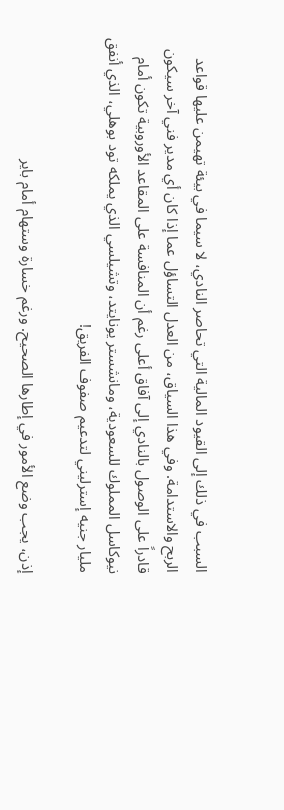السبب في ذلك إلى القيود المالية التي تحاصر النادي، لا سيما في بيئة تهيمن عليها قواعد الربح والاستدامة. وفي هذا السياق، من العدل التساؤل عما إذا كان أي مدير فني آخر سيكون قادراً على الوصول بالنادي إلى آفاق أعلى رغم أن المنافسة على المقاعد الأوروبية تكون أمام نيوكاسل المملوك للسعودية، ومانشستر يونايتد، وتشيلسي الذي يملكه تود بوهلي، الذي أنفق مليار جنيه إسترليني لتدعيم صفوف الفريق!

إذن، يجب وضع الأمور في إطارها الصحيح. ورغم خسارة وستهام أمام باير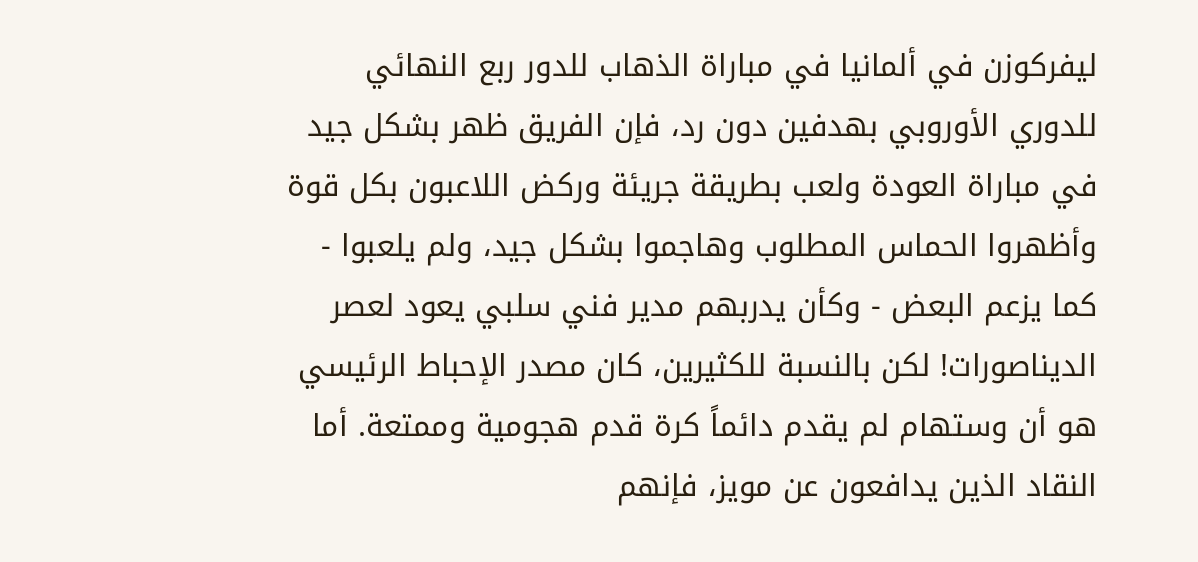ليفركوزن في ألمانيا في مباراة الذهاب للدور ربع النهائي للدوري الأوروبي بهدفين دون رد، فإن الفريق ظهر بشكل جيد في مباراة العودة ولعب بطريقة جريئة وركض اللاعبون بكل قوة وأظهروا الحماس المطلوب وهاجموا بشكل جيد، ولم يلعبوا - كما يزعم البعض - وكأن يدربهم مدير فني سلبي يعود لعصر الديناصورات! لكن بالنسبة للكثيرين، كان مصدر الإحباط الرئيسي هو أن وستهام لم يقدم دائماً كرة قدم هجومية وممتعة. أما النقاد الذين يدافعون عن مويز، فإنهم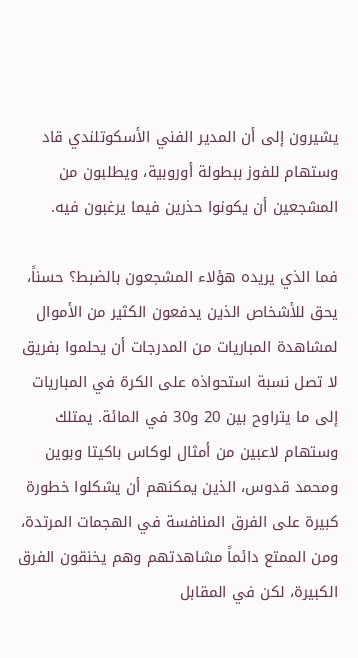يشيرون إلى أن المدير الفني الأسكوتلندي قاد وستهام للفوز ببطولة أوروبية، ويطلبون من المشجعين أن يكونوا حذرين فيما يرغبون فيه.

فما الذي يريده هؤلاء المشجعون بالضبط؟ حسناً، يحق للأشخاص الذين يدفعون الكثير من الأموال لمشاهدة المباريات من المدرجات أن يحلموا بفريق لا تصل نسبة استحواذه على الكرة في المباريات إلى ما يتراوح بين 20 و30 في المائة. يمتلك وستهام لاعبين من أمثال لوكاس باكيتا وبوين ومحمد قدوس، الذين يمكنهم أن يشكلوا خطورة كبيرة على الفرق المنافسة في الهجمات المرتدة، ومن الممتع دائماً مشاهدتهم وهم يخنقون الفرق الكبيرة، لكن في المقابل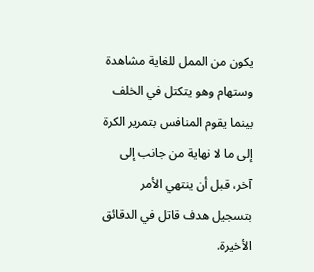يكون من الممل للغاية مشاهدة وستهام وهو يتكتل في الخلف بينما يقوم المنافس بتمرير الكرة إلى ما لا نهاية من جانب إلى آخر، قبل أن ينتهي الأمر بتسجيل هدف قاتل في الدقائق الأخيرة.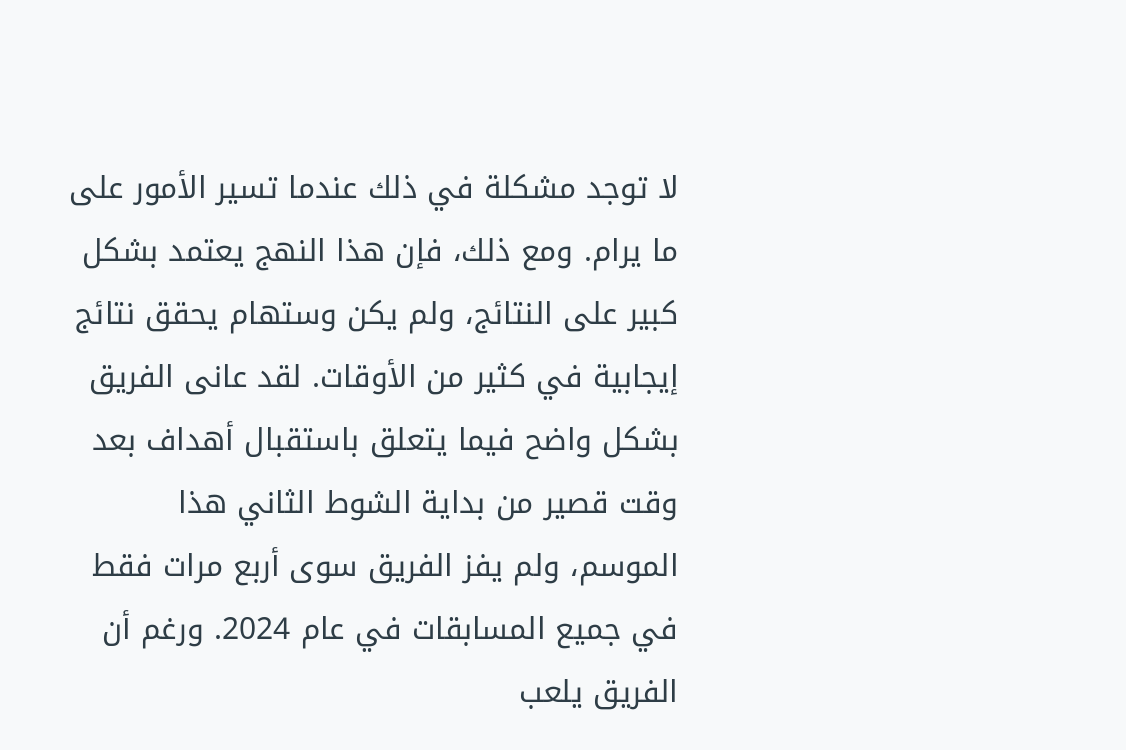لا توجد مشكلة في ذلك عندما تسير الأمور على ما يرام. ومع ذلك، فإن هذا النهج يعتمد بشكل كبير على النتائج، ولم يكن وستهام يحقق نتائج إيجابية في كثير من الأوقات. لقد عانى الفريق بشكل واضح فيما يتعلق باستقبال أهداف بعد وقت قصير من بداية الشوط الثاني هذا الموسم، ولم يفز الفريق سوى أربع مرات فقط في جميع المسابقات في عام 2024. ورغم أن الفريق يلعب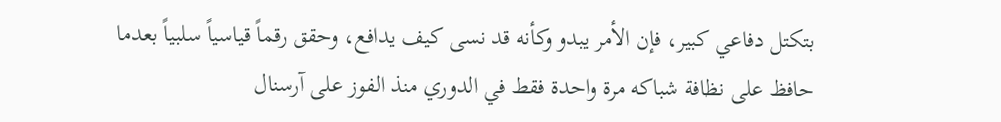بتكتل دفاعي كبير، فإن الأمر يبدو وكأنه قد نسى كيف يدافع، وحقق رقماً قياسياً سلبياً بعدما حافظ على نظافة شباكه مرة واحدة فقط في الدوري منذ الفوز على آرسنال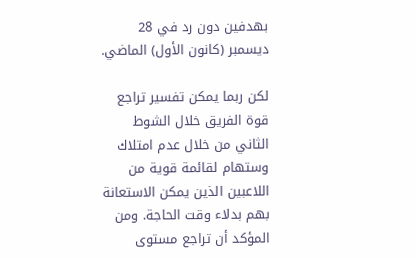بهدفين دون رد في 28 ديسمبر (كانون الأول) الماضي.

لكن ربما يمكن تفسير تراجع قوة الفريق خلال الشوط الثاني من خلال عدم امتلاك وستهام لقائمة قوية من اللاعبين الذين يمكن الاستعانة بهم بدلاء وقت الحاجة. ومن المؤكد أن تراجع مستوى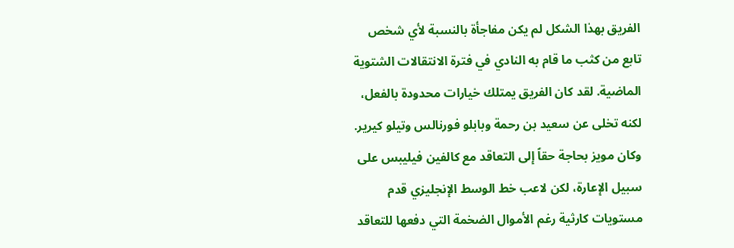الفريق بهذا الشكل لم يكن مفاجأة بالنسبة لأي شخص تابع من كثب ما قام به النادي في فترة الانتقالات الشتوية الماضية. لقد كان الفريق يمتلك خيارات محدودة بالفعل، لكنه تخلى عن سعيد بن رحمة وبابلو فورنالس وتيلو كيرير. وكان مويز بحاجة حقاً إلى التعاقد مع كالفين فيليبس على سبيل الإعارة، لكن لاعب خط الوسط الإنجليزي قدم مستويات كارثية رغم الأموال الضخمة التي دفعها للتعاقد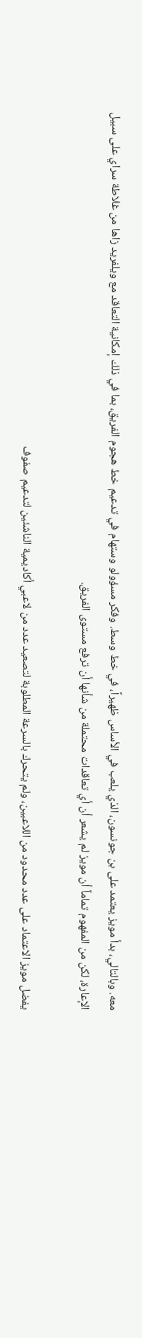معه. وبالتالي، بدأ مويز يعتمد على بن جونسون، الذي يلعب في الأساس ظهيراً، في خط وسط. وفكر مسؤولو وستهام في تدعيم خط هجوم الفريق، بما في ذلك إمكانية التعاقد مع ويلفريد زاها من غلاطة سراي على سبيل الإعارة، لكن من المفهوم تماماً أن مويز لم يشعر أن أي تعاقدات محتملة من شأنها أن ترفع مستوى الفريق.

يفضل مويز الاعتماد على عدد محدود من اللاعبين، ولم يتحرك بالسرعة المطلوبة لتصعيد عدد من لاعبي أكاديمية الناشئين لتدعيم صفوف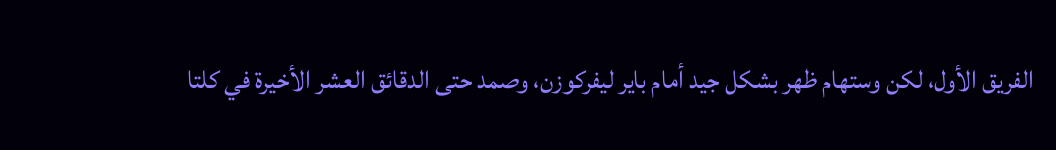الفريق الأول، لكن وستهام ظهر بشكل جيد أمام باير ليفركوزن، وصمد حتى الدقائق العشر الأخيرة في كلتا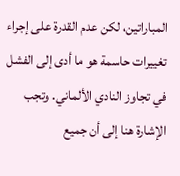المباراتين، لكن عدم القدرة على إجراء تغييرات حاسمة هو ما أدى إلى الفشل في تجاوز النادي الألماني. وتجب الإشارة هنا إلى أن جميع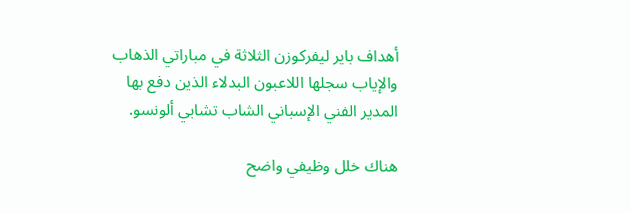أهداف باير ليفركوزن الثلاثة في مباراتي الذهاب والإياب سجلها اللاعبون البدلاء الذين دفع بها المدير الفني الإسباني الشاب تشابي ألونسو.

هناك خلل وظيفي واضح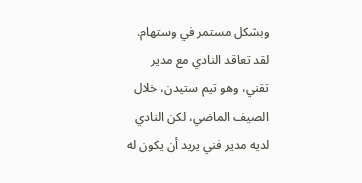وبشكل مستمر في وستهام. لقد تعاقد النادي مع مدير تقني، وهو تيم ستيدن، خلال الصيف الماضي، لكن النادي لديه مدير فني يريد أن يكون له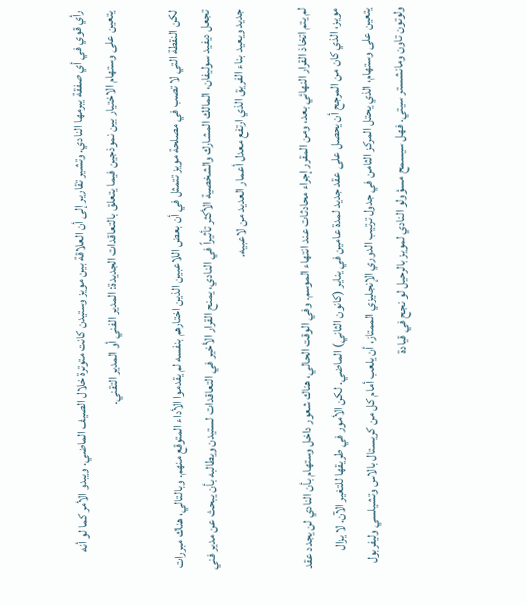رأي قوي في أي صفقة يبرمها النادي. وتشير تقارير إلى أن العلاقة بين مويز وستيدن كانت متوترة خلال الصيف الماضي. ويبدو الأمر كما لو أنه يتعين على وستهام الاختيار بين نموذجين فيما يتعلق بالتعاقدات الجديدة: المدير الفني أو المدير التقني.

لكن النقطة التي لا تصب في مصلحة مويز تتمثل في أن بعض اللاعبين الذين اختارهم بنفسه لم يقدموا الأداء المتوقع منهم. وبالتالي، هناك مبررات تجعل ديفيد سوليفان، المالك المشارك والشخصية الأكثر تأثيراً في النادي، يمنح القرار الأخير في التعاقدات لستيدن ويطالبه بأن يبحث عن مدير فني جديد ويعيد بناء الفريق الذي ارتفع معدل أعمار العديد من لاعبيه.

لم يتم اتخاذ القرار النهائي بعد، ومن المقرر إجراء محادثات عند انتهاء الموسم. وفي الوقت الحالي، هناك شعور داخل وستهام بأن النادي لن يجدد عقد مويز، الذي كان من المرجح أن يحصل على عقد جديد لمدة عامين في يناير (كانون الثاني) الماضي. لكن الأمور في طريقها للتغير الآن. لا يزال يتعين على وستهام، الذي يحتل المركز الثامن في جدول ترتيب الدوري الإنجليزي الممتاز، أن يلعب أمام كل من كريستال بالاس وتشيلسي وليفربول ولوتون تاون ومانشستر سيتي. فهل سيسمح مسؤولو النادي لمويز بالرحيل لو نجح في قيادة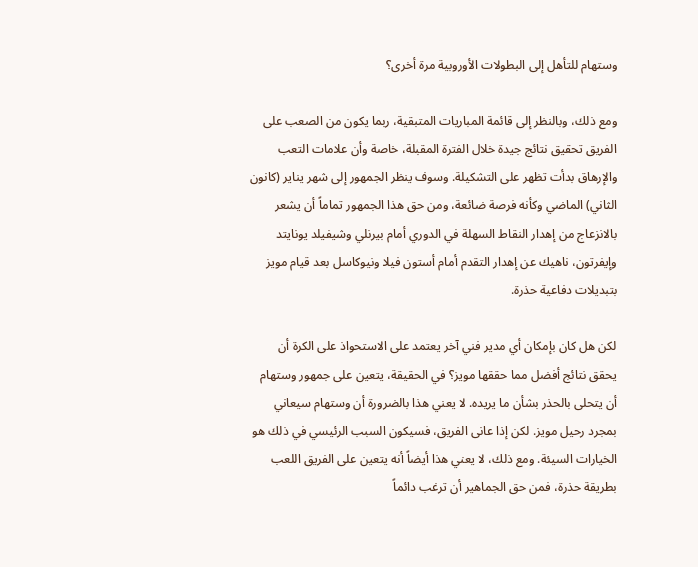وستهام للتأهل إلى البطولات الأوروبية مرة أخرى؟

ومع ذلك، وبالنظر إلى قائمة المباريات المتبقية، ربما يكون من الصعب على الفريق تحقيق نتائج جيدة خلال الفترة المقبلة، خاصة وأن علامات التعب والإرهاق بدأت تظهر على التشكيلة. وسوف ينظر الجمهور إلى شهر يناير (كانون الثاني) الماضي وكأنه فرصة ضائعة، ومن حق هذا الجمهور تماماً أن يشعر بالانزعاج من إهدار النقاط السهلة في الدوري أمام بيرنلي وشيفيلد يونايتد وإيفرتون، ناهيك عن إهدار التقدم أمام أستون فيلا ونيوكاسل بعد قيام مويز بتبديلات دفاعية حذرة.

لكن هل كان بإمكان أي مدير فني آخر يعتمد على الاستحواذ على الكرة أن يحقق نتائج أفضل مما حققها مويز؟ في الحقيقة، يتعين على جمهور وستهام أن يتحلى بالحذر بشأن ما يريده. لا يعني هذا بالضرورة أن وستهام سيعاني بمجرد رحيل مويز. لكن إذا عانى الفريق، فسيكون السبب الرئيسي في ذلك هو الخيارات السيئة. ومع ذلك، لا يعني هذا أيضاً أنه يتعين على الفريق اللعب بطريقة حذرة، فمن حق الجماهير أن ترغب دائماً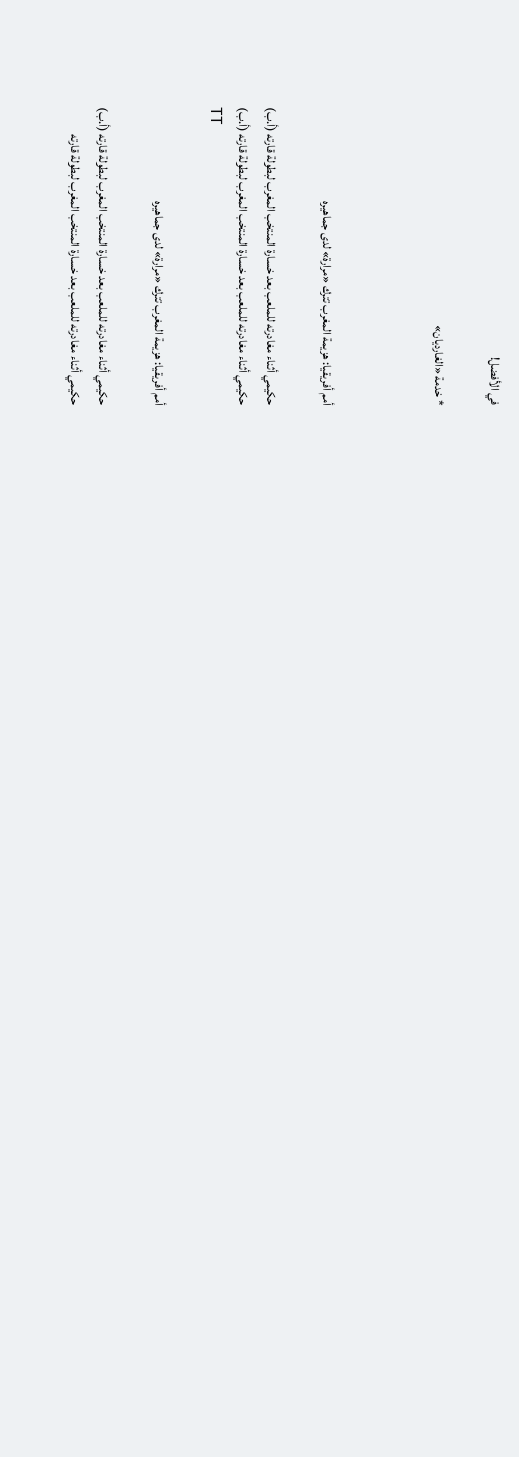في الأفضل!

* خدمة «الغارديان»



أمم أفريقيا: هزيمة المغرب تترك «مرارة» لدى جماهيره

حكيمي أثناء مغادرته للملعب بعد خسارة المنتخب المغرب لبطولة قارته (أ.ب)
حكيمي أثناء مغادرته للملعب بعد خسارة المنتخب المغرب لبطولة قارته (أ.ب)
TT

أمم أفريقيا: هزيمة المغرب تترك «مرارة» لدى جماهيره

حكيمي أثناء مغادرته للملعب بعد خسارة المنتخب المغرب لبطولة قارته (أ.ب)
حكيمي أثناء مغادرته للملعب بعد خسارة المنتخب المغرب لبطولة قارته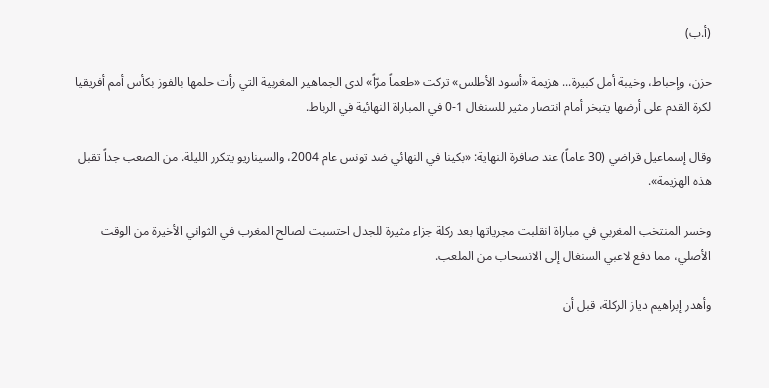(أ.ب)

حزن، وإحباط، وخيبة أمل كبيرة... هزيمة «أسود الأطلس» تركت «طعماً مرّاً» لدى الجماهير المغربية التي رأت حلمها بالفوز بكأس أمم أفريقيا لكرة القدم على أرضها يتبخر أمام انتصار مثير للسنغال 1-0 في المباراة النهائية في الرباط.

وقال إسماعيل قراضي (30 عاماً) عند صافرة النهاية: «بكينا في النهائي ضد تونس عام 2004، والسيناريو يتكرر الليلة. من الصعب جداً تقبل هذه الهزيمة».

وخسر المنتخب المغربي في مباراة انقلبت مجرياتها بعد ركلة جزاء مثيرة للجدل احتسبت لصالح المغرب في الثواني الأخيرة من الوقت الأصلي، مما دفع لاعبي السنغال إلى الانسحاب من الملعب.

وأهدر إبراهيم دياز الركلة، قبل أن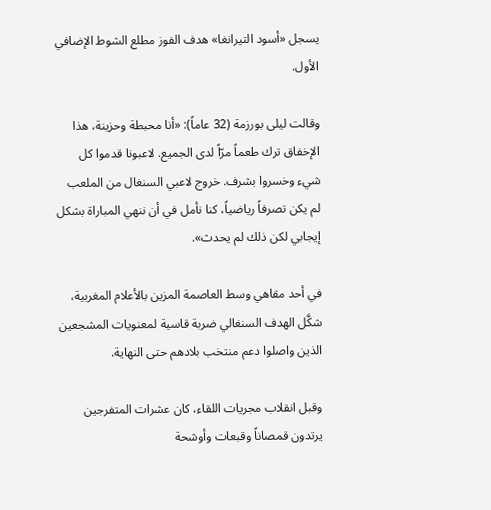يسجل «أسود التيرانغا» هدف الفوز مطلع الشوط الإضافي الأول.

وقالت ليلى بورزمة (32 عاماً): «أنا محبطة وحزينة، هذا الإخفاق ترك طعماً مرّاً لدى الجميع. لاعبونا قدموا كل شيء وخسروا بشرف. خروج لاعبي السنغال من الملعب لم يكن تصرفاً رياضياً، كنا نأمل في أن ننهي المباراة بشكل إيجابي لكن ذلك لم يحدث».

في أحد مقاهي وسط العاصمة المزين بالأعلام المغربية، شكَّل الهدف السنغالي ضربة قاسية لمعنويات المشجعين الذين واصلوا دعم منتخب بلادهم حتى النهاية.

وقبل انقلاب مجريات اللقاء، كان عشرات المتفرجين يرتدون قمصاناً وقبعات وأوشحة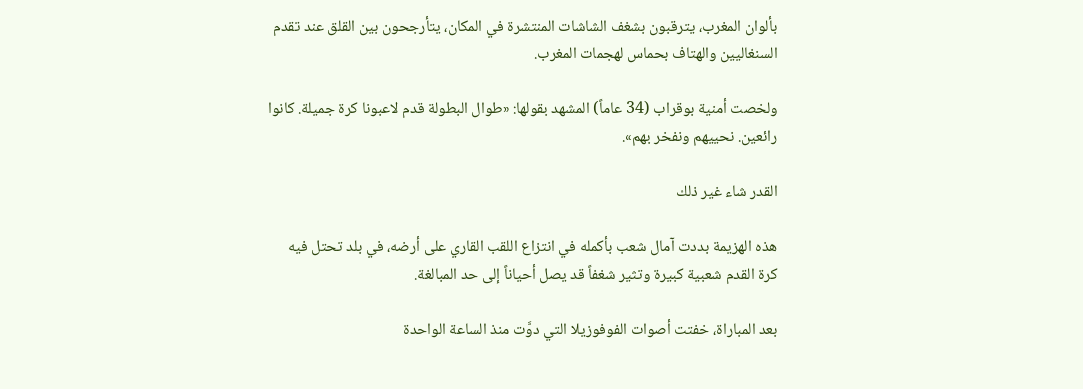بألوان المغرب، يترقبون بشغف الشاشات المنتشرة في المكان، يتأرجحون بين القلق عند تقدم السنغاليين والهتاف بحماس لهجمات المغرب.

ولخصت أمنية بوقراب (34 عاماً) المشهد بقولها: «طوال البطولة قدم لاعبونا كرة جميلة. كانوا رائعين. نحييهم ونفخر بهم».

القدر شاء غير ذلك

هذه الهزيمة بددت آمال شعب بأكمله في انتزاع اللقب القاري على أرضه، في بلد تحتل فيه كرة القدم شعبية كبيرة وتثير شغفاً قد يصل أحياناً إلى حد المبالغة.

بعد المباراة، خفتت أصوات الفوفوزيلا التي دوَّت منذ الساعة الواحدة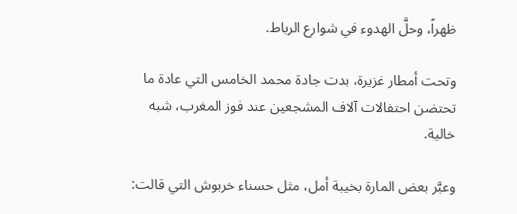ظهراً، وحلَّ الهدوء في شوارع الرباط.

وتحت أمطار غزيرة، بدت جادة محمد الخامس التي عادة ما تحتضن احتفالات آلاف المشجعين عند فوز المغرب، شبه خالية.

وعبَّر بعض المارة بخيبة أمل، مثل حسناء خربوش التي قالت: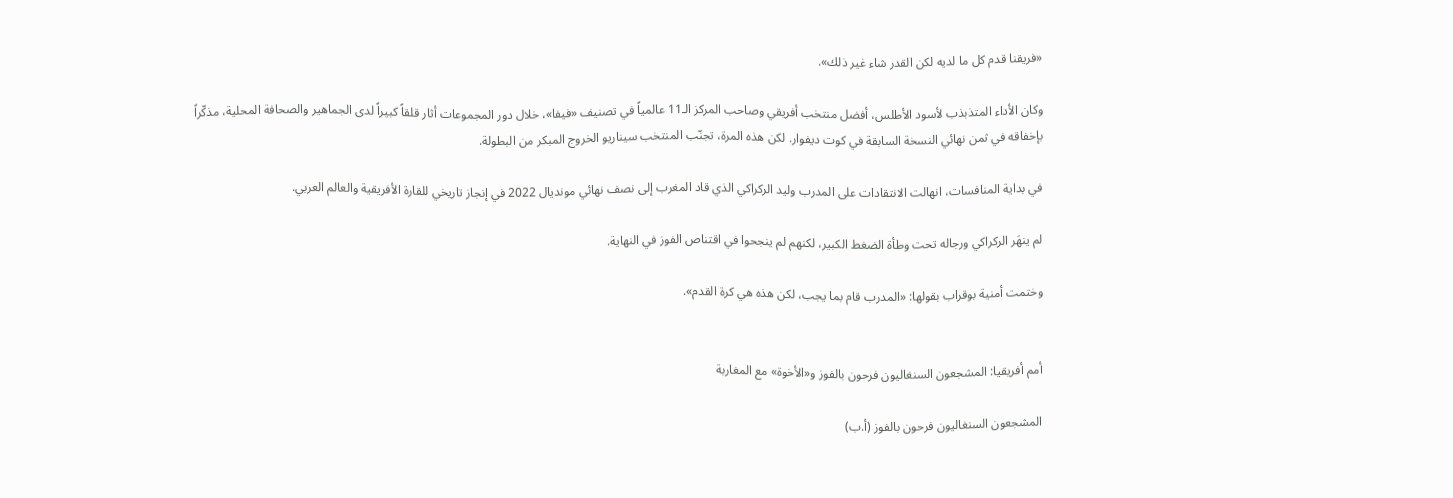«فريقنا قدم كل ما لديه لكن القدر شاء غير ذلك».

وكان الأداء المتذبذب لأسود الأطلس، أفضل منتخب أفريقي وصاحب المركز الـ11 عالمياً في تصنيف «فيفا»، خلال دور المجموعات أثار قلقاً كبيراً لدى الجماهير والصحافة المحلية، مذكّراً بإخفاقه في ثمن نهائي النسخة السابقة في كوت ديفوار. لكن هذه المرة، تجنّب المنتخب سيناريو الخروج المبكر من البطولة.

في بداية المنافسات، انهالت الانتقادات على المدرب وليد الركراكي الذي قاد المغرب إلى نصف نهائي مونديال 2022 في إنجاز تاريخي للقارة الأفريقية والعالم العربي.

لم ينهَر الركراكي ورجاله تحت وطأة الضغط الكبير، لكنهم لم ينجحوا في اقتناص الفوز في النهاية.

وختمت أمنية بوقراب بقولها: «المدرب قام بما يجب، لكن هذه هي كرة القدم».


أمم أفريقيا: المشجعون السنغاليون فرحون بالفوز و«الأخوة» مع المغاربة

المشجعون السنغاليون فرحون بالفوز (أ.ب)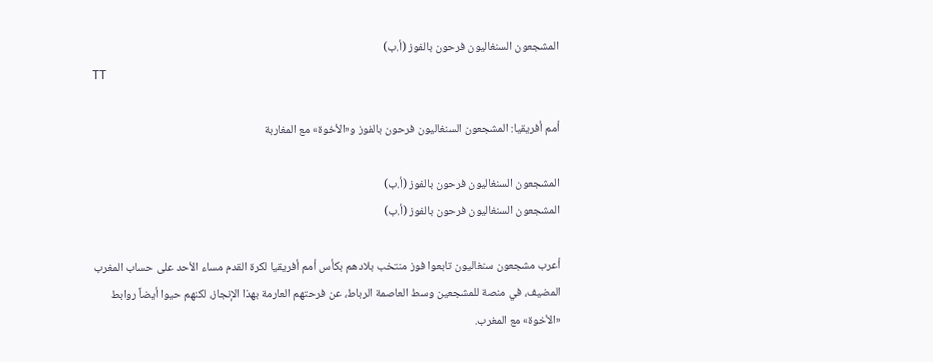المشجعون السنغاليون فرحون بالفوز (أ.ب)
TT

أمم أفريقيا: المشجعون السنغاليون فرحون بالفوز و«الأخوة» مع المغاربة

المشجعون السنغاليون فرحون بالفوز (أ.ب)
المشجعون السنغاليون فرحون بالفوز (أ.ب)

أعرب مشجعون سنغاليون تابعوا فوز منتخب بلادهم بكأس أمم أفريقيا لكرة القدم مساء الأحد على حساب المغرب المضيف، في منصة للمشجعين وسط العاصمة الرباط، عن فرحتهم العارمة بهذا الإنجاز، لكنهم حيوا أيضاً روابط «الأخوة» مع المغرب.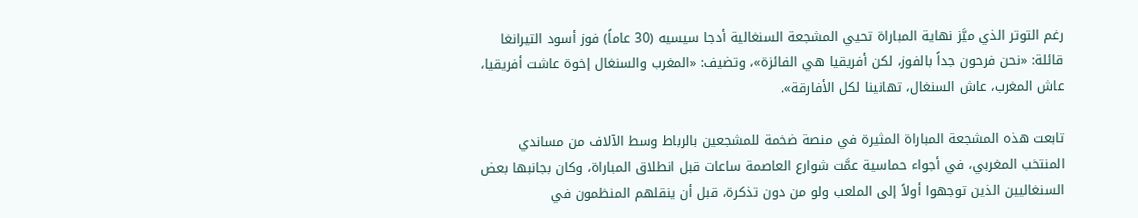رغم التوتر الذي ميَّز نهاية المباراة تحيي المشجعة السنغالية أدجا سيسيه (30 عاماً) فوز أسود التيرانغا قائلة: «نحن فرحون جداً بالفوز، لكن أفريقيا هي الفائزة»، وتضيف: «المغرب والسنغال إخوة عاشت أفريقيا، عاش المغرب، عاش السنغال، تهانينا لكل الأفارقة».

تابعت هذه المشجعة المباراة المثيرة في منصة ضخمة للمشجعين بالرباط وسط الآلاف من مساندي المنتخب المغربي، في أجواء حماسية عمَّت شوارع العاصمة ساعات قبل انطلاق المباراة، وكان بجانبها بعض السنغاليين الذين توجهوا أولاً إلى الملعب ولو من دون تذكرة، قبل أن ينقلهم المنظمون في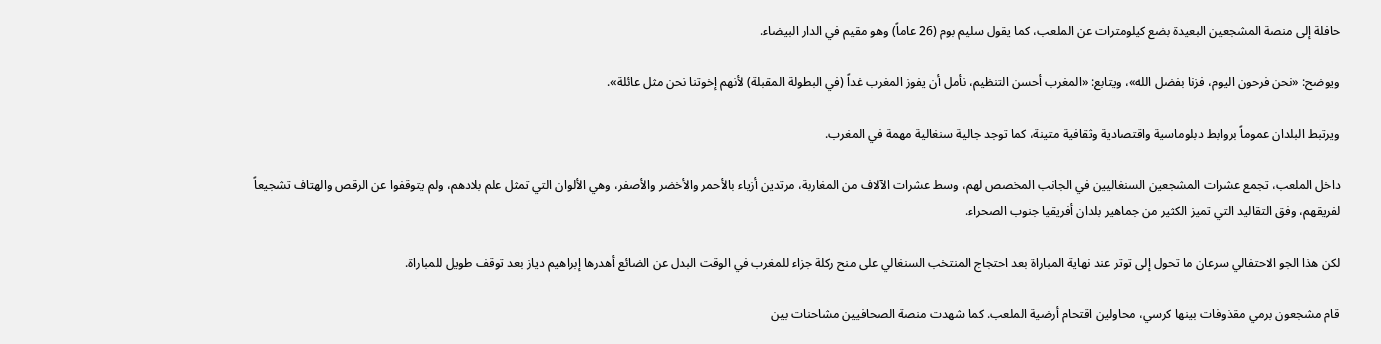حافلة إلى منصة المشجعين البعيدة بضع كيلومترات عن الملعب، كما يقول سليم بوم (26 عاماً) وهو مقيم في الدار البيضاء.

ويوضح: «نحن فرحون اليوم، فزنا بفضل الله»، ويتابع: «المغرب أحسن التنظيم، نأمل أن يفوز المغرب غداً (في البطولة المقبلة) لأنهم إخوتنا نحن مثل عائلة».

ويرتبط البلدان عموماً بروابط دبلوماسية واقتصادية وثقافية متينة، كما توجد جالية سنغالية مهمة في المغرب.

داخل الملعب، تجمع عشرات المشجعين السنغاليين في الجانب المخصص لهم، وسط عشرات الآلاف من المغاربة، مرتدين أزياء بالأحمر والأخضر والأصفر، وهي الألوان التي تمثل علم بلادهم، ولم يتوقفوا عن الرقص والهتاف تشجيعاً لفريقهم، وفق التقاليد التي تميز الكثير من جماهير بلدان أفريقيا جنوب الصحراء.

لكن هذا الجو الاحتفالي سرعان ما تحول إلى توتر عند نهاية المباراة بعد احتجاج المنتخب السنغالي على منح ركلة جزاء للمغرب في الوقت البدل عن الضائع أهدرها إبراهيم دياز بعد توقف طويل للمباراة.

قام مشجعون برمي مقذوفات بينها كرسي، محاولين اقتحام أرضية الملعب. كما شهدت منصة الصحافيين مشاحنات بين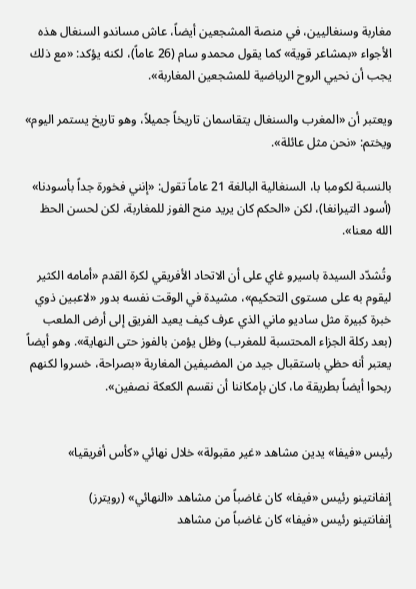مغاربة وسنغاليين، في منصة المشجعين أيضاً، عاش مساندو السنغال هذه الأجواء «بمشاعر قوية» كما يقول محمدو سام (26 عاماً)، لكنه يؤكد: «مع ذلك يجب أن نحيي الروح الرياضية للمشجعين المغاربة».

ويعتبر أن «المغرب والسنغال يتقاسمان تاريخاً جميلاً، وهو تاريخ يستمر اليوم» ويختم: «نحن مثل عائلة».

بالنسبة لكومبا با، السنغالية البالغة 21 عاماً تقول: «إنني فخورة جداً بأسودنا» (أسود التيرانغا)، لكن «الحكم كان يريد منح الفوز للمغاربة، لكن لحسن الحظ الله معنا».

وتُشدّد السيدة باسيرو غاي على أن الاتحاد الأفريقي لكرة القدم «أمامه الكثير ليقوم به على مستوى التحكيم»، مشيدة في الوقت نفسه بدور «لاعبين ذوي خبرة كبيرة مثل ساديو ماني الذي عرف كيف يعيد الفريق إلى أرض الملعب (بعد ركلة الجزاء المحتسبة للمغرب) وظل يؤمن بالفوز حتى النهاية». وهو أيضاً يعتبر أنه حظي باستقبال جيد من المضيفين المغاربة «بصراحة، خسروا لكنهم ربحوا أيضاً بطريقة ما، كان بإمكاننا أن نقسم الكعكة نصفين».


رئيس «فيفا» يدين مشاهد «غير مقبولة» خلال نهائي «كأس أفريقيا»

إنفانتينو رئيس «فيفا» كان غاضباً من مشاهد «النهائي» (رويترز)
إنفانتينو رئيس «فيفا» كان غاضباً من مشاهد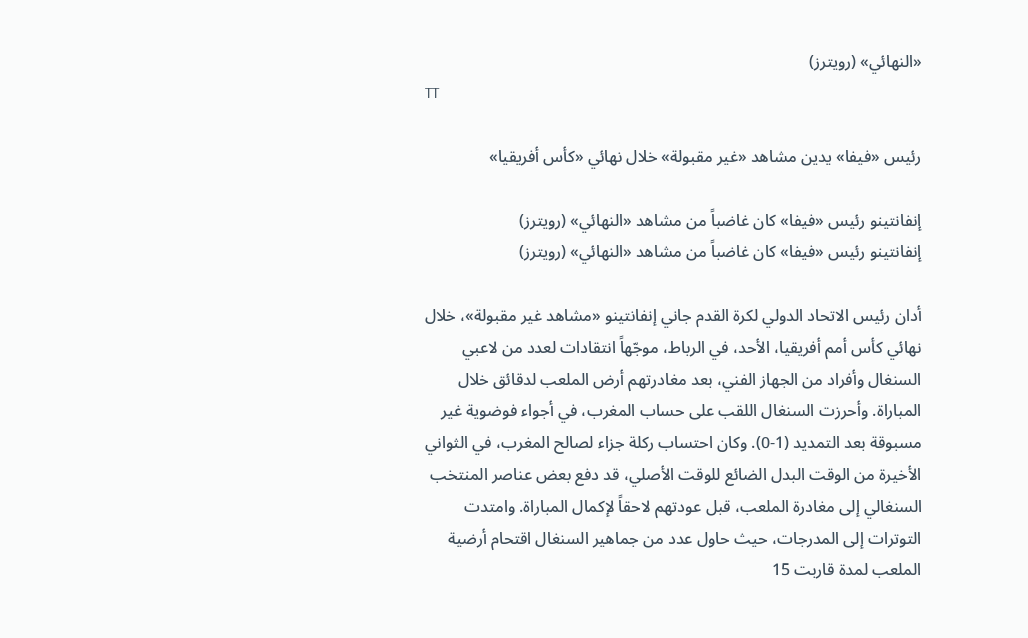«النهائي» (رويترز)
TT

رئيس «فيفا» يدين مشاهد «غير مقبولة» خلال نهائي «كأس أفريقيا»

إنفانتينو رئيس «فيفا» كان غاضباً من مشاهد «النهائي» (رويترز)
إنفانتينو رئيس «فيفا» كان غاضباً من مشاهد «النهائي» (رويترز)

أدان رئيس الاتحاد الدولي لكرة القدم جاني إنفانتينو «مشاهد غير مقبولة»، خلال نهائي كأس أمم أفريقيا، الأحد، في الرباط، موجّهاً انتقادات لعدد من لاعبي السنغال وأفراد من الجهاز الفني، بعد مغادرتهم أرض الملعب لدقائق خلال المباراة. وأحرزت السنغال اللقب على حساب المغرب، في أجواء فوضوية غير مسبوقة بعد التمديد (1-0). وكان احتساب ركلة جزاء لصالح المغرب، في الثواني الأخيرة من الوقت البدل الضائع للوقت الأصلي، قد دفع بعض عناصر المنتخب السنغالي إلى مغادرة الملعب، قبل عودتهم لاحقاً لإكمال المباراة. وامتدت التوترات إلى المدرجات، حيث حاول عدد من جماهير السنغال اقتحام أرضية الملعب لمدة قاربت 15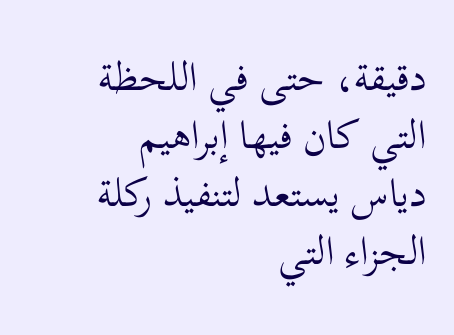دقيقة، حتى في اللحظة التي كان فيها إبراهيم دياس يستعد لتنفيذ ركلة الجزاء التي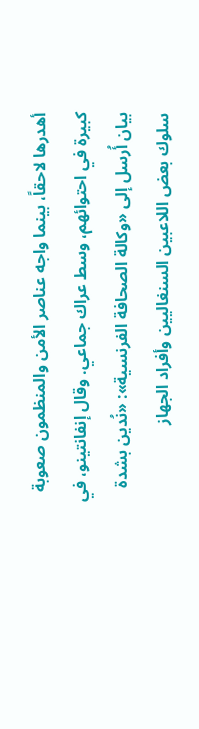أهدرها لاحقاً، بينما واجه عناصر الأمن والمنظمون صعوبة كبيرة في احتوائهم، وسط عراك جماعي. وقال إنفانتينو، في بيان أُرسل إلى «وكالة الصحافة الفرنسية»: «نُدين بشدة سلوك بعض اللاعبين السنغاليين وأفراد الجهاز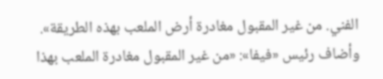الفني. من غير المقبول مغادرة أرض الملعب بهذه الطريقة». وأضاف رئيس «فيفا»: «من غير المقبول مغادرة الملعب بهذا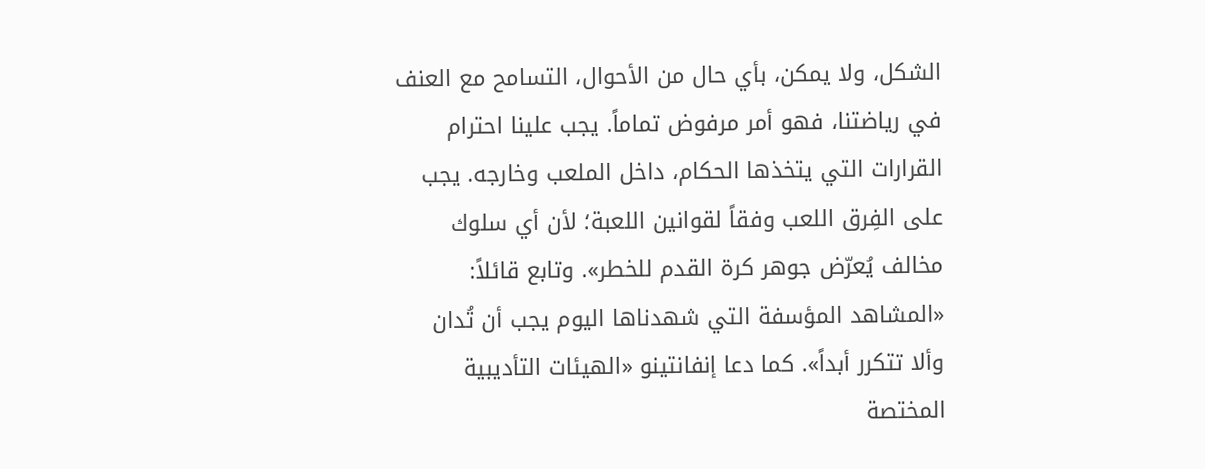الشكل، ولا يمكن، بأي حال من الأحوال، التسامح مع العنف في رياضتنا، فهو أمر مرفوض تماماً. يجب علينا احترام القرارات التي يتخذها الحكام، داخل الملعب وخارجه. يجب على الفِرق اللعب وفقاً لقوانين اللعبة؛ لأن أي سلوك مخالف يُعرّض جوهر كرة القدم للخطر». وتابع قائلاً: «المشاهد المؤسفة التي شهدناها اليوم يجب أن تُدان وألا تتكرر أبداً». كما دعا إنفانتينو «الهيئات التأديبية المختصة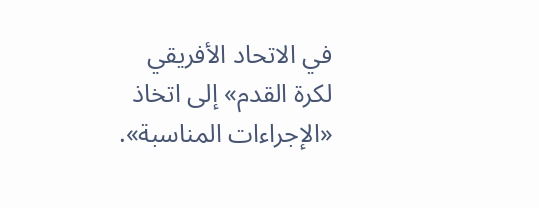في الاتحاد الأفريقي لكرة القدم» إلى اتخاذ «الإجراءات المناسبة».